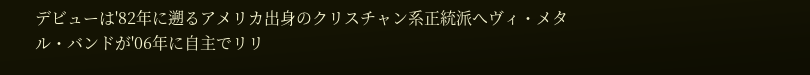デビューは'82年に遡るアメリカ出身のクリスチャン系正統派へヴィ・メタル・バンドが'06年に自主でリリ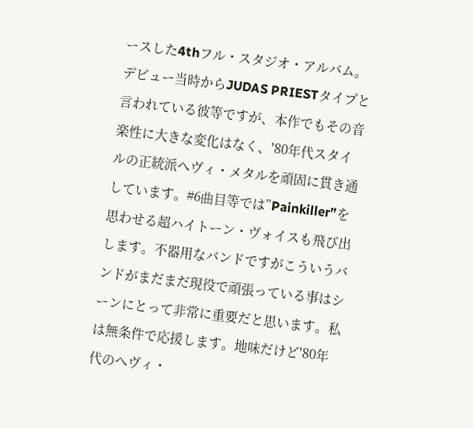ースした4thフル・スタジオ・アルバム。デビュー当時からJUDAS PRIESTタイプと言われている彼等ですが、本作でもその音楽性に大きな変化はなく、'80年代スタイルの正統派へヴィ・メタルを頑固に貫き通しています。#6曲目等では”Painkiller”を思わせる超ハイトーン・ヴォイスも飛び出します。不器用なバンドですがこういうバンドがまだまだ現役で頑張っている事はシーンにとって非常に重要だと思います。私は無条件で応援します。地味だけど'80年代のへヴィ・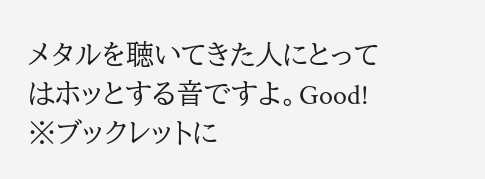メタルを聴いてきた人にとってはホッとする音ですよ。Good!
※ブックレットに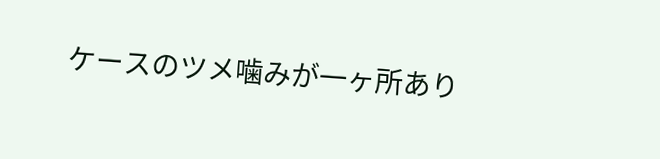ケースのツメ噛みが一ヶ所あり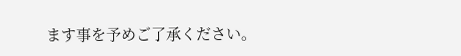ます事を予めご了承ください。